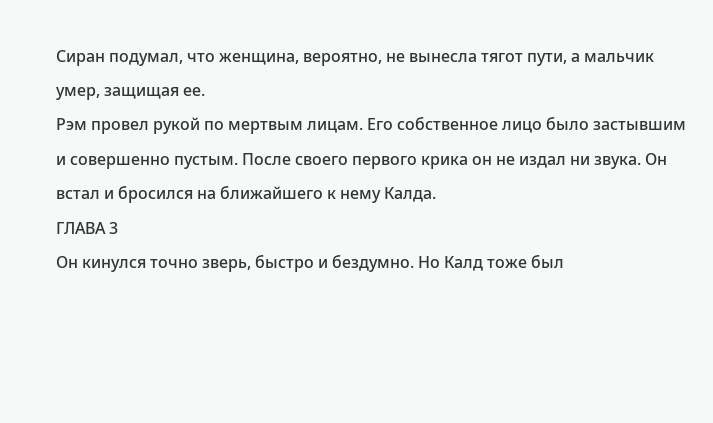Сиран подумал, что женщина, вероятно, не вынесла тягот пути, а мальчик умер, защищая ее.
Рэм провел рукой по мертвым лицам. Его собственное лицо было застывшим и совершенно пустым. После своего первого крика он не издал ни звука. Он встал и бросился на ближайшего к нему Калда.
ГЛАВА 3
Он кинулся точно зверь, быстро и бездумно. Но Калд тоже был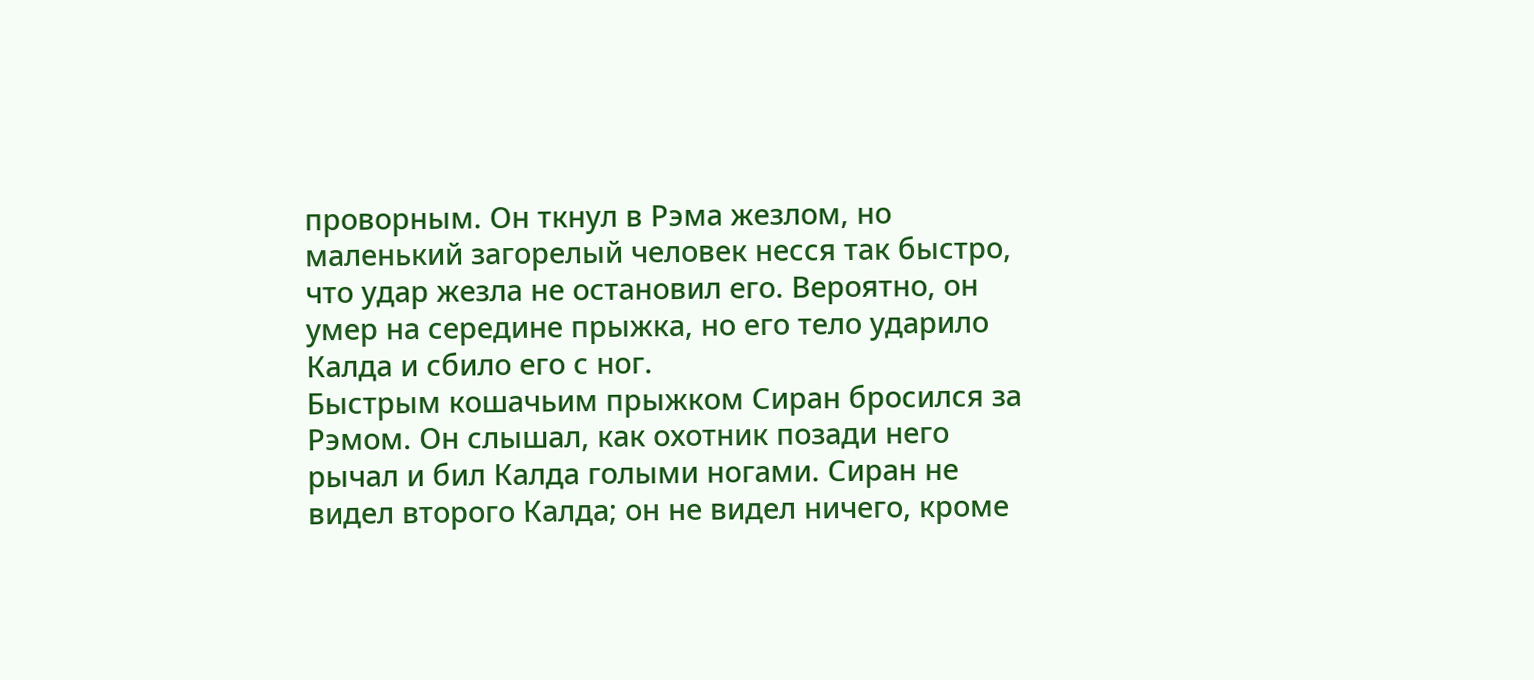проворным. Он ткнул в Рэма жезлом, но маленький загорелый человек несся так быстро, что удар жезла не остановил его. Вероятно, он умер на середине прыжка, но его тело ударило Калда и сбило его с ног.
Быстрым кошачьим прыжком Сиран бросился за Рэмом. Он слышал, как охотник позади него рычал и бил Калда голыми ногами. Сиран не видел второго Калда; он не видел ничего, кроме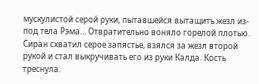мускулистой серой руки, пытавшейся вытащить жезл из-под тела Рэма… Отвратительно воняло горелой плотью.
Сиран схватил серое запястье, взялся за жезл второй рукой и стал выкручивать его из руки Калда. Кость треснула.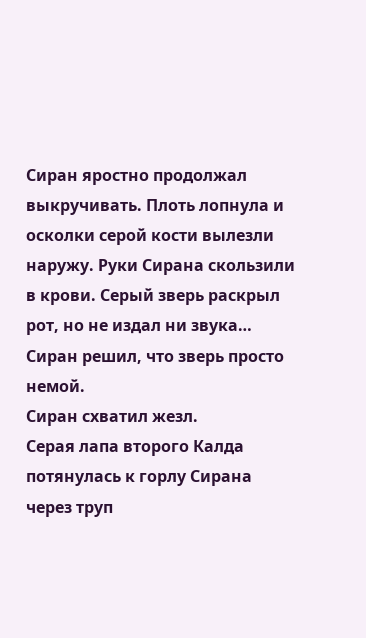Сиран яростно продолжал выкручивать. Плоть лопнула и осколки серой кости вылезли наружу. Руки Сирана скользили в крови. Серый зверь раскрыл рот, но не издал ни звука… Сиран решил, что зверь просто немой.
Сиран схватил жезл.
Серая лапа второго Калда потянулась к горлу Сирана через труп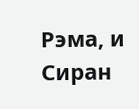Рэма, и Сиран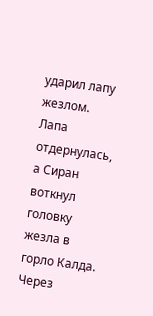ударил лапу жезлом. Лапа отдернулась, а Сиран воткнул головку жезла в горло Калда.
Через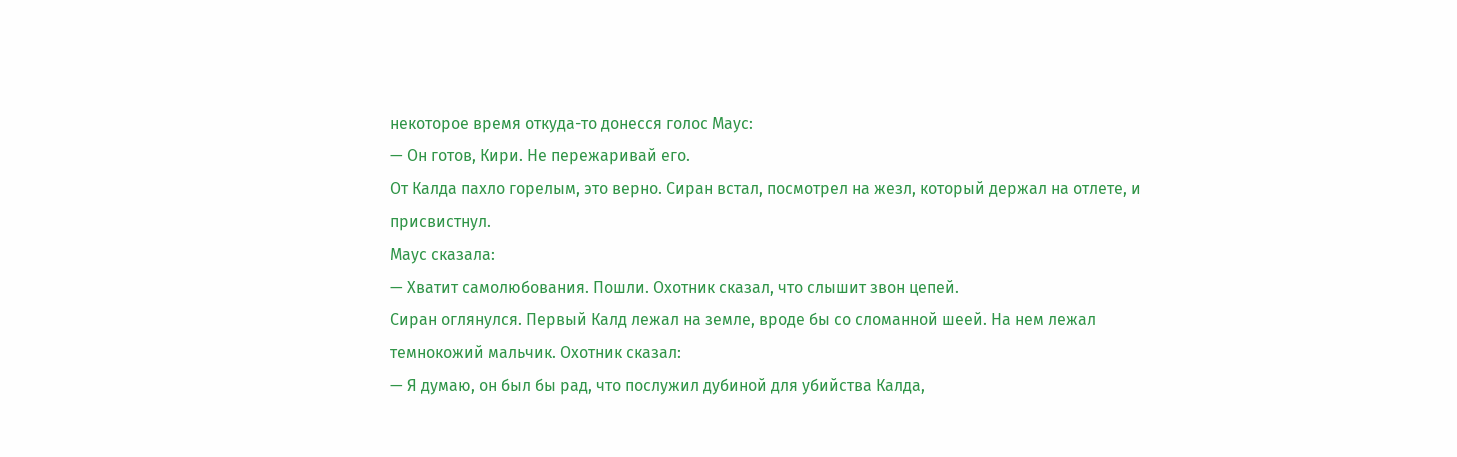некоторое время откуда-то донесся голос Маус:
— Он готов, Кири. Не пережаривай его.
От Калда пахло горелым, это верно. Сиран встал, посмотрел на жезл, который держал на отлете, и присвистнул.
Маус сказала:
— Хватит самолюбования. Пошли. Охотник сказал, что слышит звон цепей.
Сиран оглянулся. Первый Калд лежал на земле, вроде бы со сломанной шеей. На нем лежал темнокожий мальчик. Охотник сказал:
— Я думаю, он был бы рад, что послужил дубиной для убийства Калда,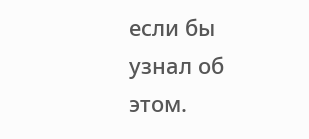если бы узнал об этом.